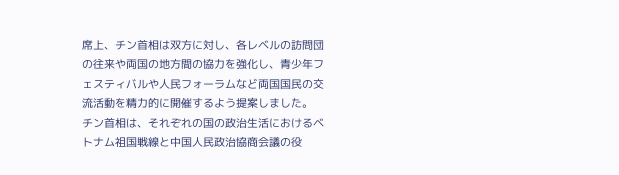席上、チン首相は双方に対し、各レベルの訪問団の往来や両国の地方間の協力を強化し、青少年フェスティバルや人民フォーラムなど両国国民の交流活動を精力的に開催するよう提案しました。
チン首相は、それぞれの国の政治生活におけるベトナム祖国戦線と中国人民政治協商会議の役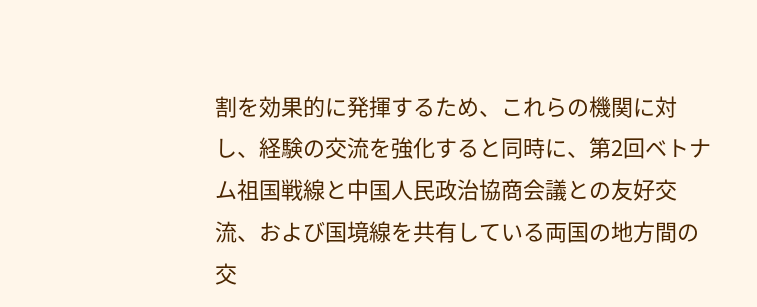割を効果的に発揮するため、これらの機関に対し、経験の交流を強化すると同時に、第2回ベトナム祖国戦線と中国人民政治協商会議との友好交流、および国境線を共有している両国の地方間の交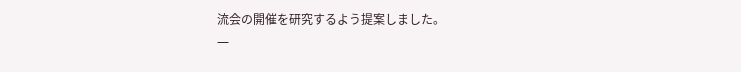流会の開催を研究するよう提案しました。
一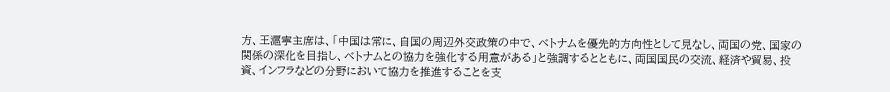方、王滬寧主席は、「中国は常に、自国の周辺外交政策の中で、ベトナムを優先的方向性として見なし、両国の党、国家の関係の深化を目指し、ベトナムとの協力を強化する用意がある」と強調するとともに、両国国民の交流、経済や貿易、投資、インフラなどの分野において協力を推進することを支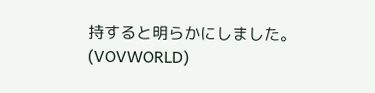持すると明らかにしました。
(VOVWORLD)